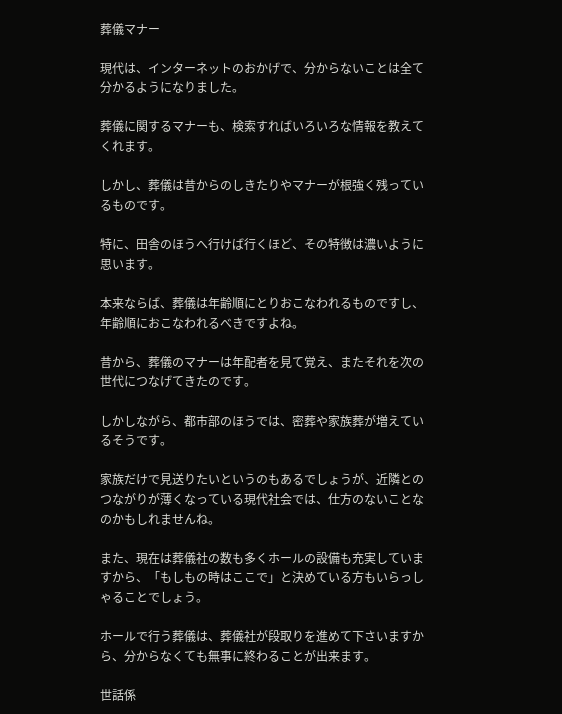葬儀マナー

現代は、インターネットのおかげで、分からないことは全て分かるようになりました。

葬儀に関するマナーも、検索すればいろいろな情報を教えてくれます。

しかし、葬儀は昔からのしきたりやマナーが根強く残っているものです。

特に、田舎のほうへ行けば行くほど、その特徴は濃いように思います。

本来ならば、葬儀は年齢順にとりおこなわれるものですし、年齢順におこなわれるべきですよね。

昔から、葬儀のマナーは年配者を見て覚え、またそれを次の世代につなげてきたのです。

しかしながら、都市部のほうでは、密葬や家族葬が増えているそうです。

家族だけで見送りたいというのもあるでしょうが、近隣とのつながりが薄くなっている現代社会では、仕方のないことなのかもしれませんね。

また、現在は葬儀社の数も多くホールの設備も充実していますから、「もしもの時はここで」と決めている方もいらっしゃることでしょう。

ホールで行う葬儀は、葬儀社が段取りを進めて下さいますから、分からなくても無事に終わることが出来ます。

世話係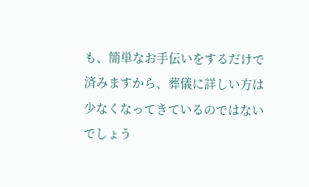も、簡単なお手伝いをするだけで済みますから、葬儀に詳しい方は少なくなってきているのではないでしょう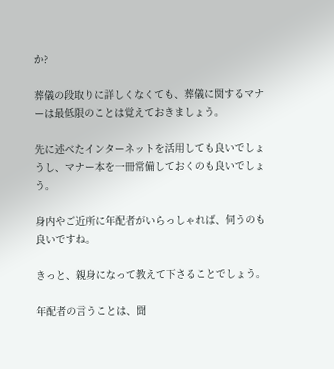か?

葬儀の段取りに詳しくなくても、葬儀に関するマナーは最低限のことは覚えておきましょう。

先に述べたインターネットを活用しても良いでしょうし、マナー本を一冊常備しておくのも良いでしょう。

身内やご近所に年配者がいらっしゃれば、伺うのも良いですね。

きっと、親身になって教えて下さることでしょう。

年配者の言うことは、聞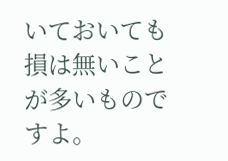いておいても損は無いことが多いものですよ。